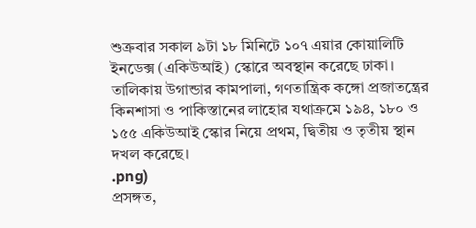শুক্রবার সকাল ৯টা ১৮ মিনিটে ১০৭ এয়ার কোয়ালিটি ইনডেক্স (একিউআই) স্কোরে অবস্থান করেছে ঢাকা।
তালিকায় উগান্ডার কামপালা, গণতান্ত্রিক কঙ্গো প্রজাতন্ত্রের কিনশাসা ও পাকিস্তানের লাহোর যথাক্রমে ১৯৪, ১৮০ ও ১৫৫ একিউআই স্কোর নিয়ে প্রথম, দ্বিতীয় ও তৃতীয় স্থান দখল করেছে।
.png)
প্রসঙ্গত,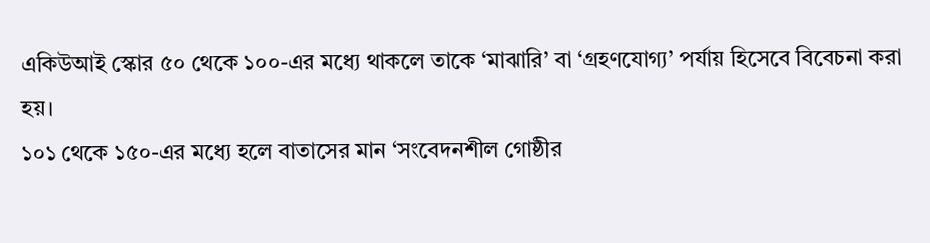একিউআই স্কোর ৫০ থেকে ১০০-এর মধ্যে থাকলে তাকে ‘মাঝারি’ বা ‘গ্রহণযোগ্য’ পর্যায় হিসেবে বিবেচনা করা হয়।
১০১ থেকে ১৫০-এর মধ্যে হলে বাতাসের মান ‘সংবেদনশীল গোষ্ঠীর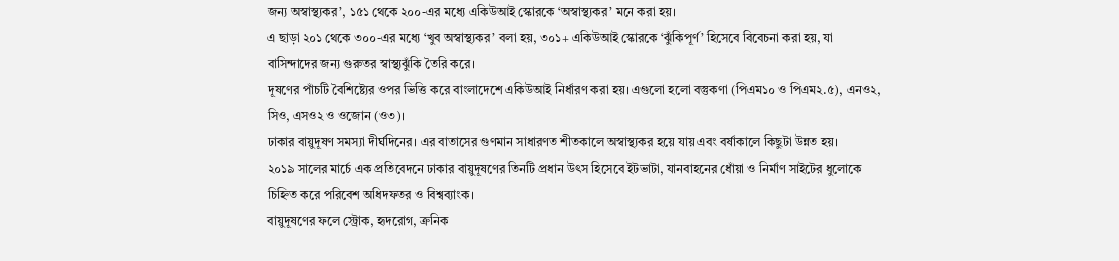জন্য অস্বাস্থ্যকর’, ১৫১ থেকে ২০০-এর মধ্যে একিউআই স্কোরকে ‘অস্বাস্থ্যকর’ মনে করা হয়।
এ ছাড়া ২০১ থেকে ৩০০-এর মধ্যে ‘খুব অস্বাস্থ্যকর’ বলা হয়, ৩০১+ একিউআই স্কোরকে ‘ঝুঁকিপূর্ণ’ হিসেবে বিবেচনা করা হয়, যা বাসিন্দাদের জন্য গুরুতর স্বাস্থ্যঝুঁকি তৈরি করে।
দূষণের পাঁচটি বৈশিষ্ট্যের ওপর ভিত্তি করে বাংলাদেশে একিউআই নির্ধারণ করা হয়। এগুলো হলো বস্তুকণা (পিএম১০ ও পিএম২.৫), এনও২, সিও, এসও২ ও ওজোন (ও৩)।
ঢাকার বায়ুদূষণ সমস্যা দীর্ঘদিনের। এর বাতাসের গুণমান সাধারণত শীতকালে অস্বাস্থ্যকর হয়ে যায় এবং বর্ষাকালে কিছুটা উন্নত হয়।
২০১৯ সালের মার্চে এক প্রতিবেদনে ঢাকার বায়ুদূষণের তিনটি প্রধান উৎস হিসেবে ইটভাটা, যানবাহনের ধোঁয়া ও নির্মাণ সাইটের ধুলোকে চিহ্নিত করে পরিবেশ অধিদফতর ও বিশ্বব্যাংক।
বায়ুদূষণের ফলে স্ট্রোক, হৃদরোগ, ক্রনিক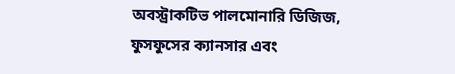অবস্ট্রাকটিভ পালমোনারি ডিজিজ, ফুসফুসের ক্যানসার এবং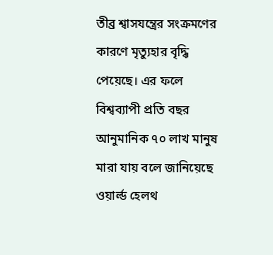তীব্র শ্বাসযন্ত্রের সংক্রমণের কারণে মৃত্যুহার বৃদ্ধি পেয়েছে। এর ফলে বিশ্বব্যাপী প্রতি বছর আনুমানিক ৭০ লাখ মানুষ মারা যায় বলে জানিয়েছে ওয়ার্ল্ড হেলথ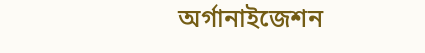অর্গানাইজেশন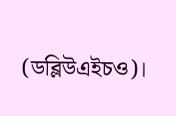(ডব্লিউএইচও)।